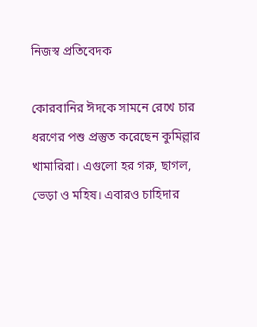নিজস্ব প্রতিবেদক

কোরবানির ঈদকে সামনে রেখে চার ধরণের পশু প্রস্তুত করেছেন কুমিল্লার খামারিরা। এগুলো হর গরু, ছাগল, ভেড়া ও মহিষ। এবারও চাহিদার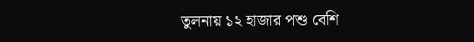তুলনায় ১২ হাজার পশু বেশি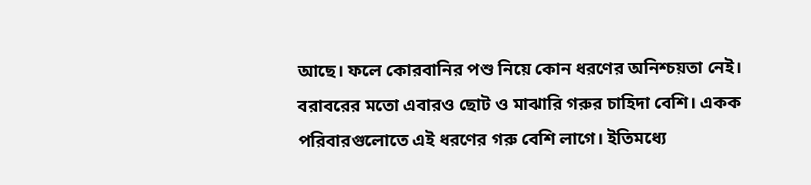আছে। ফলে কোরবানির পশু নিয়ে কোন ধরণের অনিশ্চয়তা নেই। বরাবরের মতো এবারও ছোট ও মাঝারি গরুর চাহিদা বেশি। একক পরিবারগুলোতে এই ধরণের গরু বেশি লাগে। ইতিমধ্যে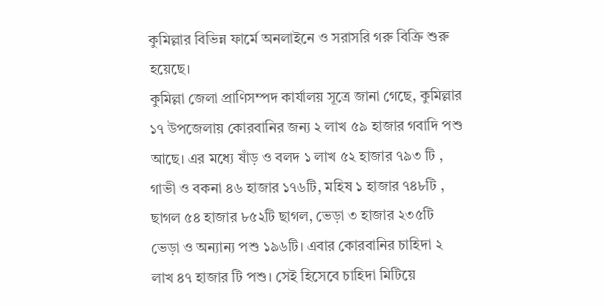কুমিল্লার বিভিন্ন ফার্মে অনলাইনে ও সরাসরি গরু বিক্রি শুরু হয়েছে।
কুমিল্লা জেলা প্রাণিসম্পদ কার্যালয় সূত্রে জানা গেছে, কুমিল্লার ১৭ উপজেলায় কোরবানির জন্য ২ লাখ ৫৯ হাজার গবাদি পশু আছে। এর মধ্যে ষাঁড় ও বলদ ১ লাখ ৫২ হাজার ৭৯৩ টি , গাভী ও বকনা ৪৬ হাজার ১৭৬টি, মহিষ ১ হাজার ৭৪৮টি , ছাগল ৫৪ হাজার ৮৫২টি ছাগল, ভেড়া ৩ হাজার ২৩৫টি ভেড়া ও অন্যান্য পশু ১৯৬টি। এবার কোরবানির চাহিদা ২ লাখ ৪৭ হাজার টি পশু। সেই হিসেবে চাহিদা মিটিয়ে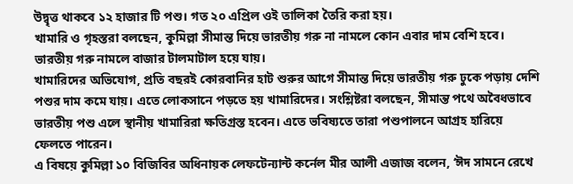উদ্বৃত্ত থাকবে ১২ হাজার টি পশু। গত ২০ এপ্রিল ওই তালিকা তৈরি করা হয়।
খামারি ও গৃহস্তরা বলছেন, কুমিল্লা সীমান্ত দিয়ে ভারতীয় গরু না নামলে কোন এবার দাম বেশি হবে। ভারতীয় গরু নামলে বাজার টালমাটাল হয়ে যায়।
খামারিদের অভিযোগ, প্রতি বছরই কোরবানির হাট শুরুর আগে সীমান্ত দিয়ে ভারতীয় গরু ঢুকে পড়ায় দেশি পশুর দাম কমে যায়। এতে লোকসানে পড়তে হয় খামারিদের। সংশ্লিষ্টরা বলছেন, সীমান্ত পথে অবৈধভাবে ভারতীয় পশু এলে স্থানীয় খামারিরা ক্ষতিগ্রস্ত হবেন। এতে ভবিষ্যতে তারা পশুপালনে আগ্রহ হারিয়ে ফেলতে পারেন।
এ বিষয়ে কুমিল্লা ১০ বিজিবির অধিনায়ক লেফটেন্যান্ট কর্নেল মীর আলী এজাজ বলেন, ‘ঈদ সামনে রেখে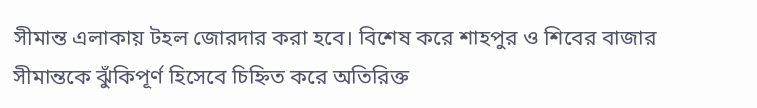সীমান্ত এলাকায় টহল জোরদার করা হবে। বিশেষ করে শাহপুর ও শিবের বাজার সীমান্তকে ঝুঁকিপূর্ণ হিসেবে চিহ্নিত করে অতিরিক্ত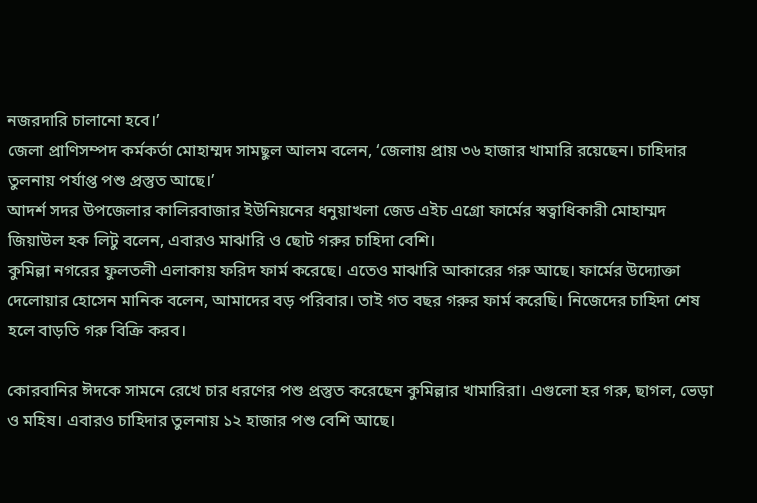নজরদারি চালানো হবে।’
জেলা প্রাণিসম্পদ কর্মকর্তা মোহাম্মদ সামছুল আলম বলেন, ‘জেলায় প্রায় ৩৬ হাজার খামারি রয়েছেন। চাহিদার তুলনায় পর্যাপ্ত পশু প্রস্তুত আছে।’
আদর্শ সদর উপজেলার কালিরবাজার ইউনিয়নের ধনুয়াখলা জেড এইচ এগ্রো ফার্মের স্বত্বাধিকারী মোহাম্মদ জিয়াউল হক লিটু বলেন, এবারও মাঝারি ও ছোট গরুর চাহিদা বেশি।
কুমিল্লা নগরের ফুলতলী এলাকায় ফরিদ ফার্ম করেছে। এতেও মাঝারি আকারের গরু আছে। ফার্মের উদ্যোক্তা দেলোয়ার হোসেন মানিক বলেন, আমাদের বড় পরিবার। তাই গত বছর গরুর ফার্ম করেছি। নিজেদের চাহিদা শেষ হলে বাড়তি গরু বিক্রি করব।

কোরবানির ঈদকে সামনে রেখে চার ধরণের পশু প্রস্তুত করেছেন কুমিল্লার খামারিরা। এগুলো হর গরু, ছাগল, ভেড়া ও মহিষ। এবারও চাহিদার তুলনায় ১২ হাজার পশু বেশি আছে।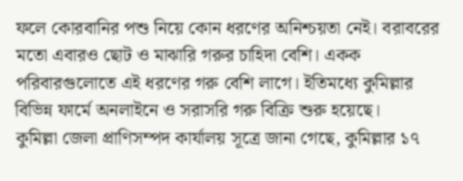ফলে কোরবানির পশু নিয়ে কোন ধরণের অনিশ্চয়তা নেই। বরাবরের মতো এবারও ছোট ও মাঝারি গরুর চাহিদা বেশি। একক পরিবারগুলোতে এই ধরণের গরু বেশি লাগে। ইতিমধ্যে কুমিল্লার বিভিন্ন ফার্মে অনলাইনে ও সরাসরি গরু বিক্রি শুরু হয়েছে।
কুমিল্লা জেলা প্রাণিসম্পদ কার্যালয় সূত্রে জানা গেছে, কুমিল্লার ১৭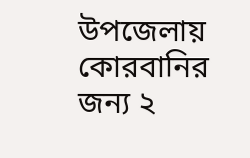উপজেলায় কোরবানির জন্য ২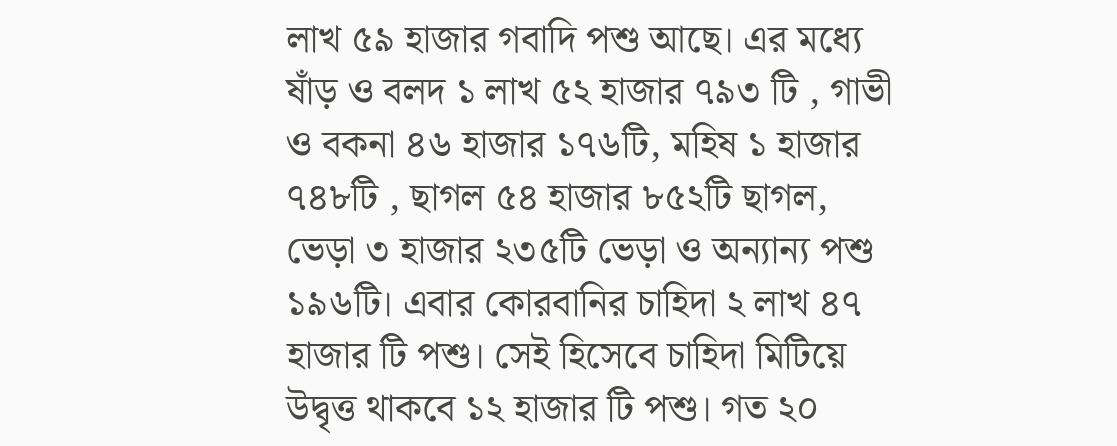লাখ ৫৯ হাজার গবাদি পশু আছে। এর মধ্যে ষাঁড় ও বলদ ১ লাখ ৫২ হাজার ৭৯৩ টি , গাভী ও বকনা ৪৬ হাজার ১৭৬টি, মহিষ ১ হাজার ৭৪৮টি , ছাগল ৫৪ হাজার ৮৫২টি ছাগল, ভেড়া ৩ হাজার ২৩৫টি ভেড়া ও অন্যান্য পশু ১৯৬টি। এবার কোরবানির চাহিদা ২ লাখ ৪৭ হাজার টি পশু। সেই হিসেবে চাহিদা মিটিয়ে উদ্বৃত্ত থাকবে ১২ হাজার টি পশু। গত ২০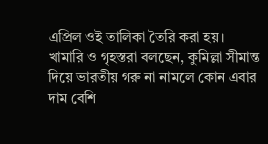এপ্রিল ওই তালিকা তৈরি করা হয়।
খামারি ও গৃহস্তরা বলছেন, কুমিল্লা সীমান্ত দিয়ে ভারতীয় গরু না নামলে কোন এবার দাম বেশি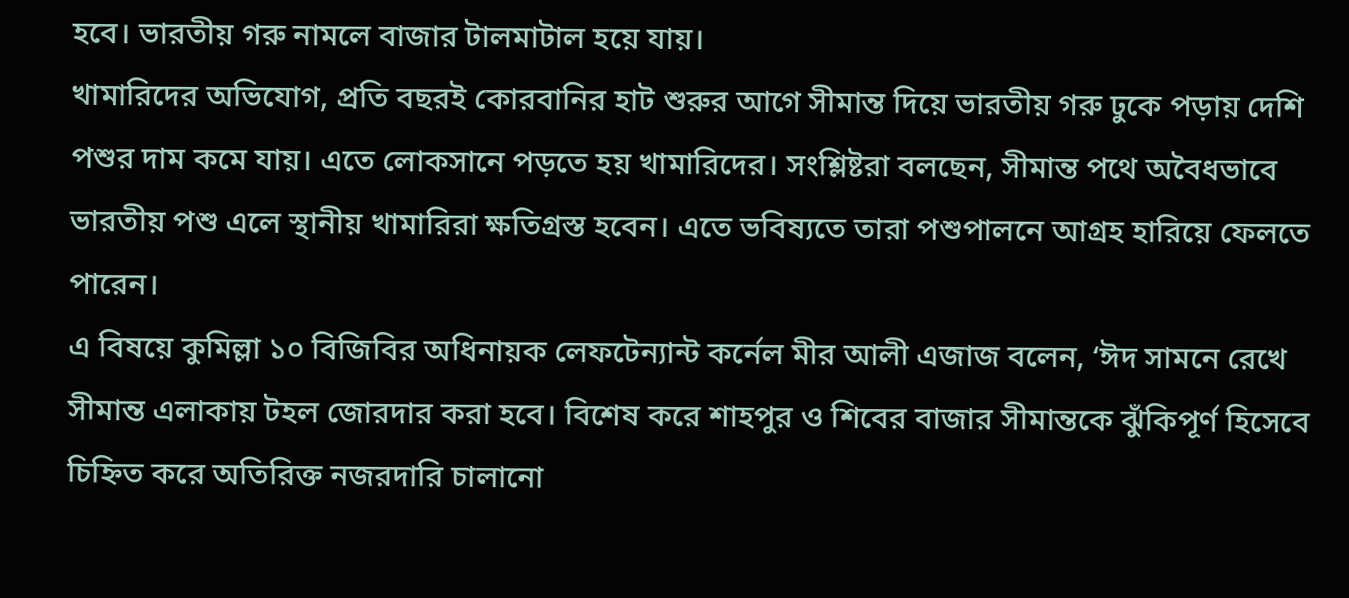হবে। ভারতীয় গরু নামলে বাজার টালমাটাল হয়ে যায়।
খামারিদের অভিযোগ, প্রতি বছরই কোরবানির হাট শুরুর আগে সীমান্ত দিয়ে ভারতীয় গরু ঢুকে পড়ায় দেশি পশুর দাম কমে যায়। এতে লোকসানে পড়তে হয় খামারিদের। সংশ্লিষ্টরা বলছেন, সীমান্ত পথে অবৈধভাবে ভারতীয় পশু এলে স্থানীয় খামারিরা ক্ষতিগ্রস্ত হবেন। এতে ভবিষ্যতে তারা পশুপালনে আগ্রহ হারিয়ে ফেলতে পারেন।
এ বিষয়ে কুমিল্লা ১০ বিজিবির অধিনায়ক লেফটেন্যান্ট কর্নেল মীর আলী এজাজ বলেন, ‘ঈদ সামনে রেখে সীমান্ত এলাকায় টহল জোরদার করা হবে। বিশেষ করে শাহপুর ও শিবের বাজার সীমান্তকে ঝুঁকিপূর্ণ হিসেবে চিহ্নিত করে অতিরিক্ত নজরদারি চালানো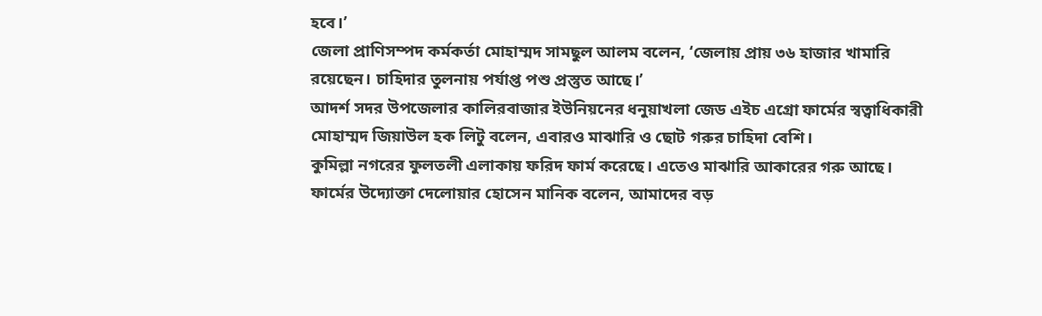হবে।’
জেলা প্রাণিসম্পদ কর্মকর্তা মোহাম্মদ সামছুল আলম বলেন, ‘জেলায় প্রায় ৩৬ হাজার খামারি রয়েছেন। চাহিদার তুলনায় পর্যাপ্ত পশু প্রস্তুত আছে।’
আদর্শ সদর উপজেলার কালিরবাজার ইউনিয়নের ধনুয়াখলা জেড এইচ এগ্রো ফার্মের স্বত্বাধিকারী মোহাম্মদ জিয়াউল হক লিটু বলেন, এবারও মাঝারি ও ছোট গরুর চাহিদা বেশি।
কুমিল্লা নগরের ফুলতলী এলাকায় ফরিদ ফার্ম করেছে। এতেও মাঝারি আকারের গরু আছে। ফার্মের উদ্যোক্তা দেলোয়ার হোসেন মানিক বলেন, আমাদের বড়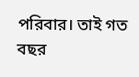পরিবার। তাই গত বছর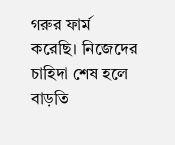গরুর ফার্ম করেছি। নিজেদের চাহিদা শেষ হলে বাড়তি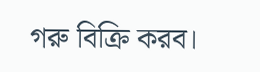গরু বিক্রি করব।